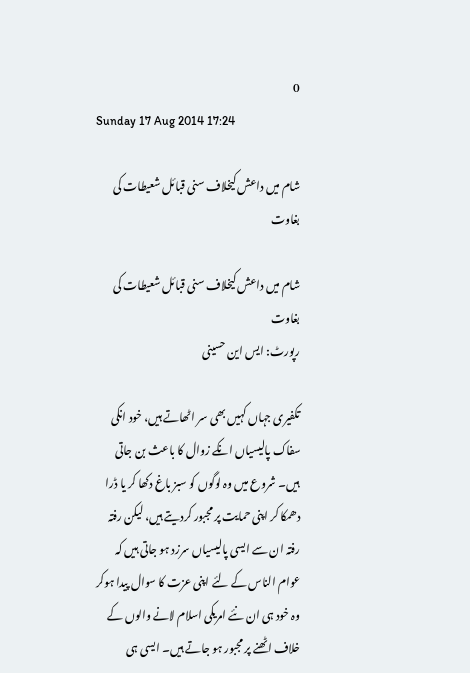0
Sunday 17 Aug 2014 17:24

شام میں داعش کیخلاف سنی قبائل شعیطات کی بغاوت

شام میں داعش کیخلاف سنی قبائل شعیطات کی بغاوت
رپورٹ: ایس این حسینی

تکفیری جہاں کہیں بھی سر اٹھاتے ہیں، خود انکی سفاک پالیسیاں انکے زوال کا باعث بن جاتی ہیں۔ شروع میں وہ لوگوں کو سبز باغ دکھا کر یا ڈرا دھمکا کر اپنی حمایت پر مجبور کردیتے ہیں، لیکن رفتہ رفتہ ان سے ایسی پالیسیاں سرزد ہو جاتی ہیں کہ عوام الناس کے لئے اپنی عزت کا سوال پیدا ہوکر وہ خود ہی ان نئے امریکی اسلام لانے والوں کے خلاف اٹھنے پر مجبور ہو جاتے ہیں۔ ایسی ہی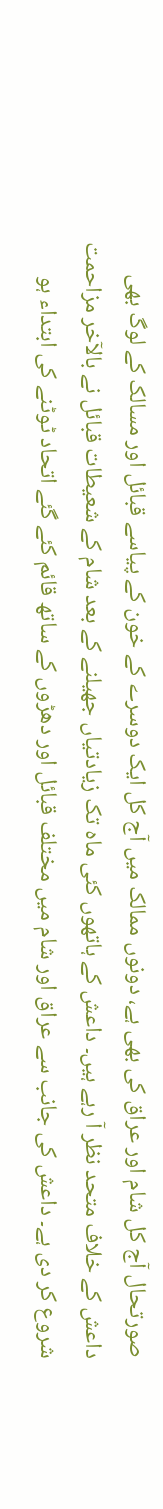صورتحال آج کل شام اور عراق کی بھی ہے، دونوں ممالک میں آج کل ایک دوسرے کے خون کے پیاسے قبائل اور مسالک کے لوگ بھی داعش کے خلاف متحد نظر آ رہے ہیں۔ داعش کے ہاتھوں کئی ماہ تک زیادتیاں جھیلنے کے بعد شام کے شعیطات قبائل نے بالآخر مزاحمت شروع کر دی ہے۔ داعش کی جانب سے عراق اور شام میں مختلف قبائل اور دھڑوں کے ساتھ قائم کئے گئے اتحاد ٹوٹنے کی ابتداء ہو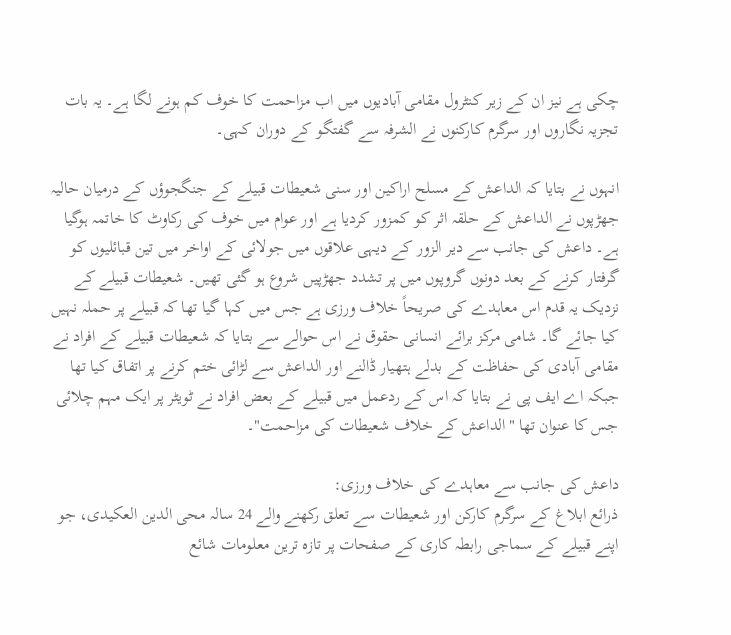چکی ہے نیز ان کے زیر کنٹرول مقامی آبادیوں میں اب مزاحمت کا خوف کم ہونے لگا ہے۔ یہ بات تجزیہ نگاروں اور سرگرم کارکنوں نے الشرفہ سے گفتگو کے دوران کہی۔

انہوں نے بتایا کہ الداعش کے مسلح اراکین اور سنی شعیطات قبیلے کے جنگجوؤں کے درمیان حالیہ جھڑپوں نے الداعش کے حلقہ اثر کو کمزور کردیا ہے اور عوام میں خوف کی رکاوٹ کا خاتمہ ہوگیا ہے۔ داعش کی جانب سے دیر الزور کے دیہی علاقوں میں جولائی کے اواخر میں تین قبائلیوں کو گرفتار کرنے کے بعد دونوں گروپوں میں پر تشدد جھڑپیں شروع ہو گئی تھیں۔ شعیطات قبیلے کے نزدیک یہ قدم اس معاہدے کی صریحاً خلاف ورزی ہے جس میں کہا گیا تھا کہ قبیلے پر حملہ نہیں کیا جائے گا۔ شامی مرکز برائے انسانی حقوق نے اس حوالے سے بتایا کہ شعیطات قبیلے کے افراد نے مقامی آبادی کی حفاظت کے بدلے ہتھیار ڈالنے اور الداعش سے لڑائی ختم کرنے پر اتفاق کیا تھا جبکہ اے ایف پی نے بتایا کہ اس کے ردعمل میں قبیلے کے بعض افراد نے ٹویٹر پر ایک مہم چلائی جس کا عنوان تھا "الداعش کے خلاف شعیطات کی مزاحمت"۔

داعش کی جانب سے معاہدے کی خلاف ورزی:
ذرائع ابلاغ کے سرگرم کارکن اور شعیطات سے تعلق رکھنے والے 24 سالہ محی الدین العکیدی، جو اپنے قبیلے کے سماجی رابطہ کاری کے صفحات پر تازہ ترین معلومات شائع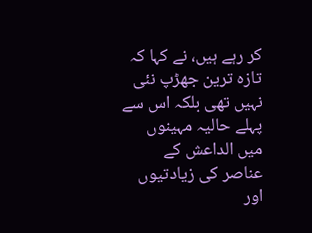کر رہے ہیں، نے کہا کہ تازہ ترین جھڑپ نئی نہیں تھی بلکہ اس سے پہلے حالیہ مہینوں میں الداعش کے عناصر کی زیادتیوں اور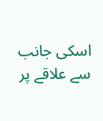اسکی جانب سے علاقے پر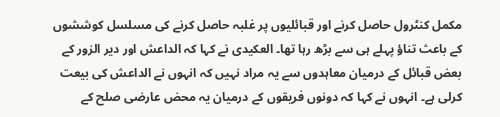مکمل کنٹرول حاصل کرنے اور قبائلیوں پر غلبہ حاصل کرنے کی مسلسل کوششوں کے باعث تناؤ پہلے ہی سے بڑھ رہا تھا۔ العکیدی نے کہا کہ الداعش اور دیر الزور کے بعض قبائل کے درمیان معاہدوں سے یہ مراد نہیں کہ انہوں نے الداعش کی بیعت کرلی ہے۔ انہوں نے کہا کہ دونوں فریقوں کے درمیان یہ محض عارضی صلح کے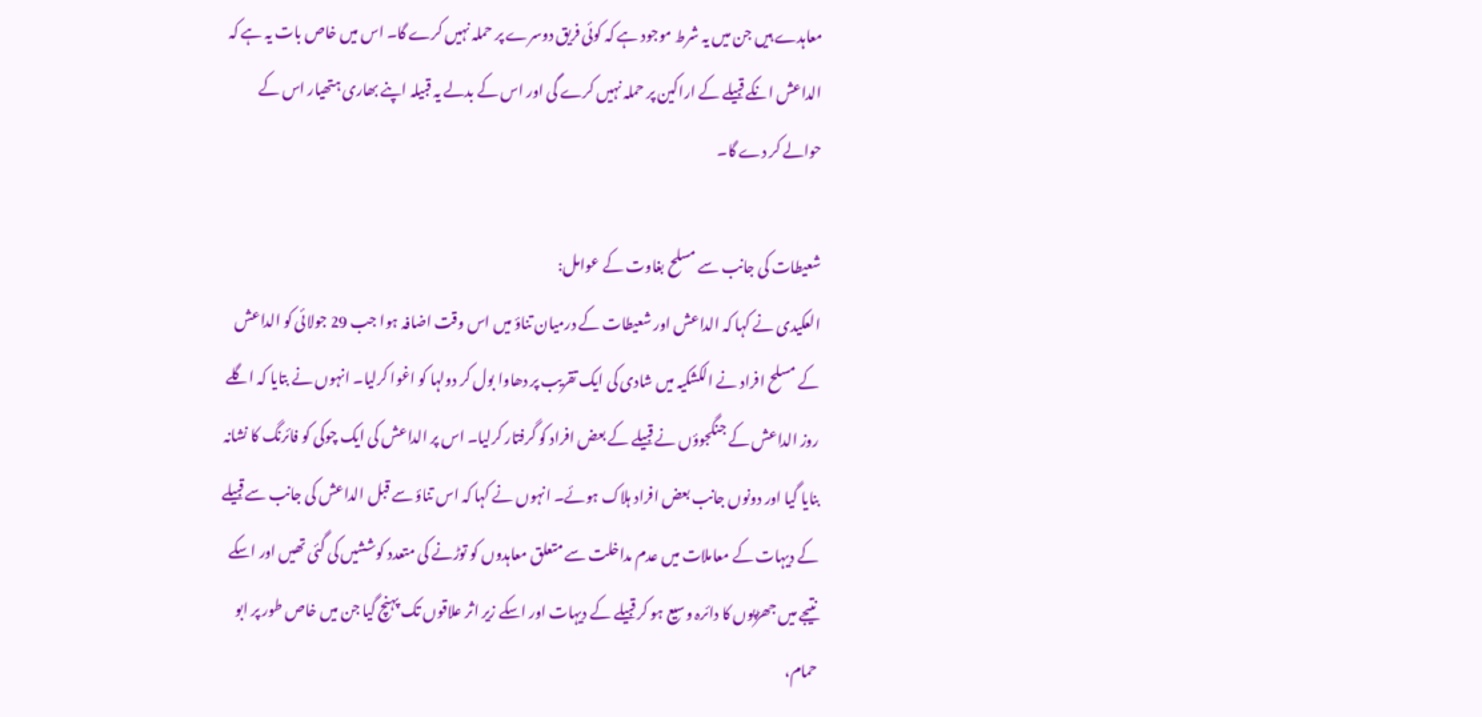معاہدے ہیں جن میں یہ شرط موجود ہے کہ کوئی فریق دوسرے پر حملہ نہیں کرے گا۔ اس میں خاص بات یہ ہے کہ الداعش انکے قبیلے کے اراکین پر حملہ نہیں کرے گی اور اس کے بدلے یہ قبیلہ اپنے بھاری ہتھیار اس کے حوالے کر دے گا۔

شعیطات کی جانب سے مسلح بغاوت کے عوامل:
العکیدی نے کہا کہ الداعش اور شعیطات کے درمیان تناؤ میں اس وقت اضافہ ہوا جب 29 جولائی کو الداعش کے مسلح افراد نے الکشکیہ میں شادی کی ایک تقریب پر دھاوا بول کر دولہا کو اغوا کرلیا۔ انہوں نے بتایا کہ اگلے روز الداعش کے جنگجوؤں نے قبیلے کے بعض افراد کو گرفتار کرلیا۔ اس پر الداعش کی ایک چوکی کو فائرنگ کا نشانہ بنایا گیا اور دونوں جانب بعض افراد ہلاک ہوئے۔ انہوں نے کہا کہ اس تناؤ سے قبل الداعش کی جانب سے قبیلے کے دیہات کے معاملات میں عدم مداخلت سے متعلق معاہدوں کو توڑنے کی متعدد کوششیں کی گئی تھیں اور اسکے نتیجے میں جھڑپوں کا دائرہ وسیع ہو کر قبیلے کے دیہات اور اسکے زیر اثر علاقوں تک پہنچ گیا جن میں خاص طور پر ابو حمام،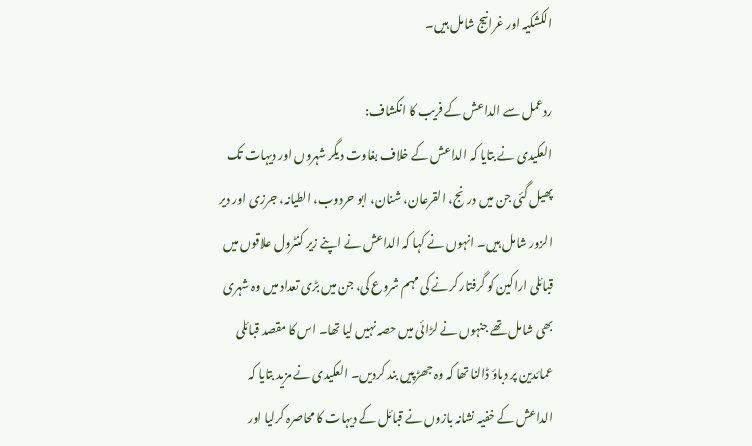الکشکیہ اور غرانیج شامل ہیں۔

ردعمل سے الداعش کے فریب کا انکشاف:
العکیدی نے بتایا کہ الداعش کے خلاف بغاوت دیگر شہروں اور دیہات تک پھیل گئی جن میں درنج، القرعان، شنان، ابو حردوب، الطیانہ، جرزی اور دیر الزور شامل ہیں۔ انہوں نے کہا کہ الداعش نے اپنے زیر کنٹرول علاقوں میں قبائلی اراکین کو گرفتار کرنے کی مہم شروع کی، جن میں بڑی تعداد میں وہ شہری بھی شامل تھے جنہوں نے لڑائی میں حصہ نہیں لیا تھا۔ اس کا مقصد قبائلی عمائدین پر دباؤ ڈالنا تھا کہ وہ جھڑپیں بند کردیں۔ العکیدی نے مزید بتایا کہ الداعش کے خفیہ نشانہ بازوں نے قبائل کے دیہات کا محاصرہ کرلیا اور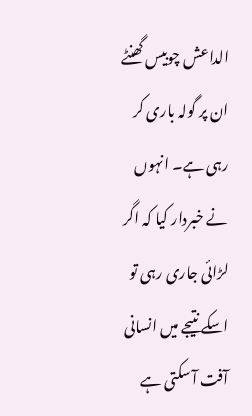الداعش چوبیس گھنٹے ان پر گولہ باری کر رہی ہے۔ انہوں نے خبردار کیا کہ اگر لڑائی جاری رہی تو اسکے نتیجے میں انسانی آفت آ سکتی ہے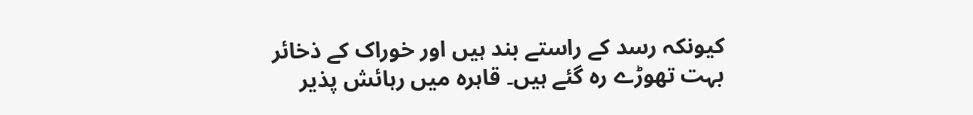کیونکہ رسد کے راستے بند ہیں اور خوراک کے ذخائر بہت تھوڑے رہ گئے ہیں۔ قاہرہ میں رہائش پذیر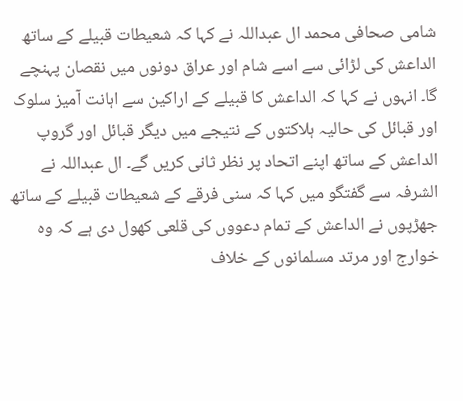شامی صحافی محمد ال عبداللہ نے کہا کہ شعیطات قبیلے کے ساتھ الداعش کی لڑائی سے اسے شام اور عراق دونوں میں نقصان پہنچے گا۔ انہوں نے کہا کہ الداعش کا قبیلے کے اراکین سے اہانت آمیز سلوک اور قبائل کی حالیہ ہلاکتوں کے نتیجے میں دیگر قبائل اور گروپ الداعش کے ساتھ اپنے اتحاد پر نظر ثانی کریں گے۔ ال عبداللہ نے الشرفہ سے گفتگو میں کہا کہ سنی فرقے کے شعیطات قبیلے کے ساتھ جھڑپوں نے الداعش کے تمام دعووں کی قلعی کھول دی ہے کہ وہ خوارج اور مرتد مسلمانوں کے خلاف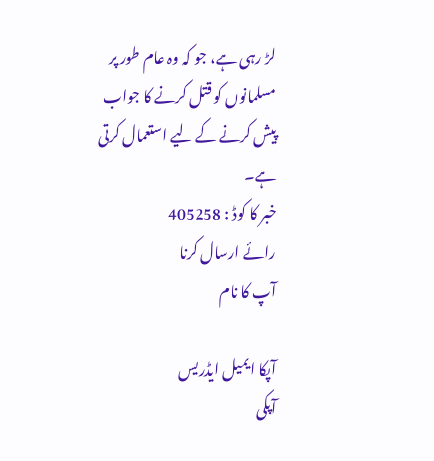لڑ رہی ہے، جو کہ وہ عام طور پر مسلمانوں کو قتل کرنے کا جواب پیش کرنے کے لیے استعمال کرتی ہے۔
خبر کا کوڈ : 405258
رائے ارسال کرنا
آپ کا نام

آپکا ایمیل ایڈریس
آپکی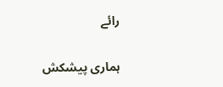رائے

ہماری پیشکش